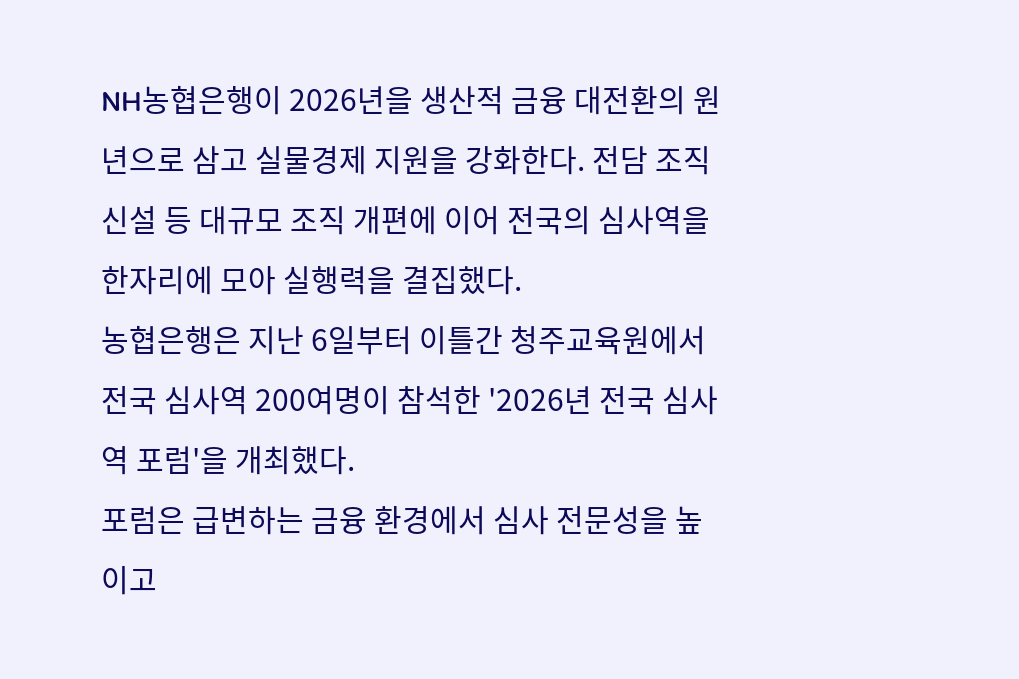NH농협은행이 2026년을 생산적 금융 대전환의 원년으로 삼고 실물경제 지원을 강화한다. 전담 조직 신설 등 대규모 조직 개편에 이어 전국의 심사역을 한자리에 모아 실행력을 결집했다.
농협은행은 지난 6일부터 이틀간 청주교육원에서 전국 심사역 200여명이 참석한 '2026년 전국 심사역 포럼'을 개최했다.
포럼은 급변하는 금융 환경에서 심사 전문성을 높이고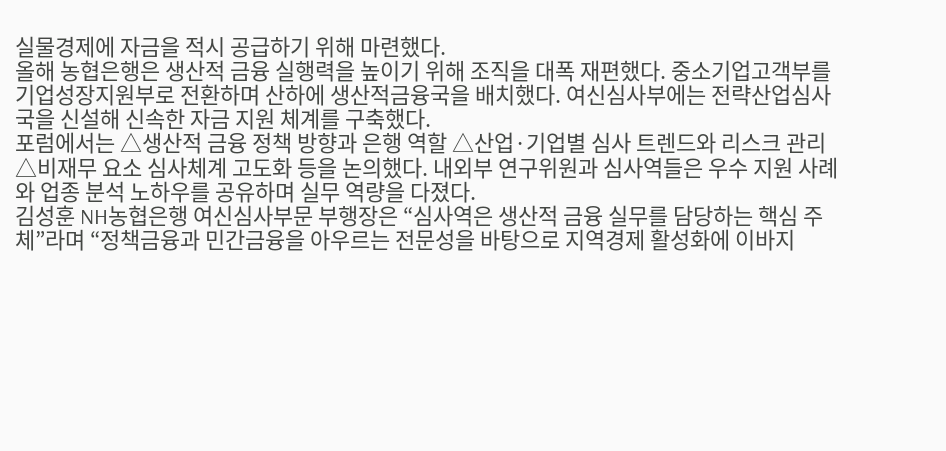실물경제에 자금을 적시 공급하기 위해 마련했다.
올해 농협은행은 생산적 금융 실행력을 높이기 위해 조직을 대폭 재편했다. 중소기업고객부를 기업성장지원부로 전환하며 산하에 생산적금융국을 배치했다. 여신심사부에는 전략산업심사국을 신설해 신속한 자금 지원 체계를 구축했다.
포럼에서는 △생산적 금융 정책 방향과 은행 역할 △산업·기업별 심사 트렌드와 리스크 관리 △비재무 요소 심사체계 고도화 등을 논의했다. 내외부 연구위원과 심사역들은 우수 지원 사례와 업종 분석 노하우를 공유하며 실무 역량을 다졌다.
김성훈 NH농협은행 여신심사부문 부행장은 “심사역은 생산적 금융 실무를 담당하는 핵심 주체”라며 “정책금융과 민간금융을 아우르는 전문성을 바탕으로 지역경제 활성화에 이바지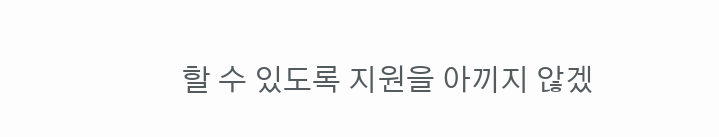할 수 있도록 지원을 아끼지 않겠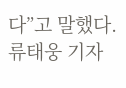다”고 말했다.
류태웅 기자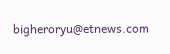bigheroryu@etnews.com